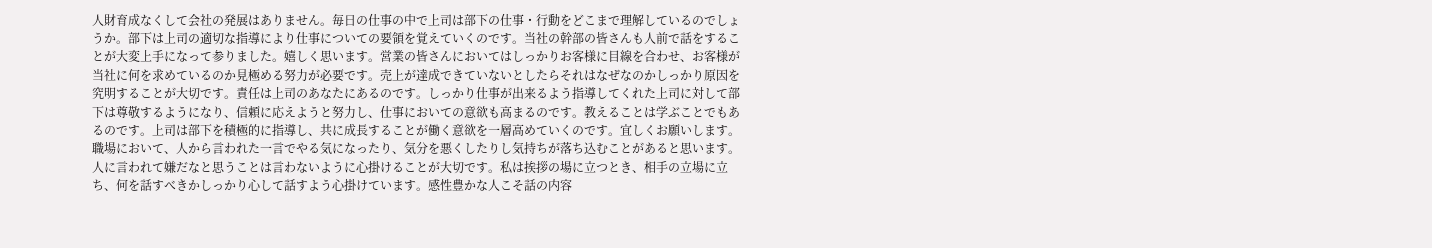人財育成なくして会社の発展はありません。毎日の仕事の中で上司は部下の仕事・行動をどこまで理解しているのでしょうか。部下は上司の適切な指導により仕事についての要領を覚えていくのです。当社の幹部の皆さんも人前で話をすることが大変上手になって参りました。嬉しく思います。営業の皆さんにおいてはしっかりお客様に目線を合わせ、お客様が当社に何を求めているのか見極める努力が必要です。売上が達成できていないとしたらそれはなぜなのかしっかり原因を究明することが大切です。責任は上司のあなたにあるのです。しっかり仕事が出来るよう指導してくれた上司に対して部下は尊敬するようになり、信頼に応えようと努力し、仕事においての意欲も高まるのです。教えることは学ぶことでもあるのです。上司は部下を積極的に指導し、共に成長することが働く意欲を一層高めていくのです。宜しくお願いします。
職場において、人から言われた一言でやる気になったり、気分を悪くしたりし気持ちが落ち込むことがあると思います。人に言われて嫌だなと思うことは言わないように心掛けることが大切です。私は挨拶の場に立つとき、相手の立場に立ち、何を話すべきかしっかり心して話すよう心掛けています。感性豊かな人こそ話の内容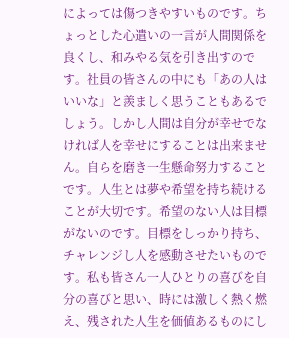によっては傷つきやすいものです。ちょっとした心遣いの一言が人間関係を良くし、和みやる気を引き出すのです。社員の皆さんの中にも「あの人はいいな」と羨ましく思うこともあるでしょう。しかし人間は自分が幸せでなければ人を幸せにすることは出来ません。自らを磨き一生懸命努力することです。人生とは夢や希望を持ち続けることが大切です。希望のない人は目標がないのです。目標をしっかり持ち、チャレンジし人を感動させたいものです。私も皆さん一人ひとりの喜びを自分の喜びと思い、時には激しく熱く燃え、残された人生を価値あるものにし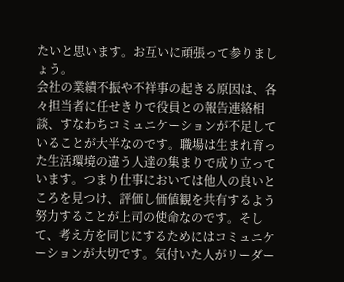たいと思います。お互いに頑張って参りましょう。
会社の業績不振や不祥事の起きる原因は、各々担当者に任せきりで役員との報告連絡相談、すなわちコミュニケーションが不足していることが大半なのです。職場は生まれ育った生活環境の違う人達の集まりで成り立っています。つまり仕事においては他人の良いところを見つけ、評価し価値観を共有するよう努力することが上司の使命なのです。そして、考え方を同じにするためにはコミュニケーションが大切です。気付いた人がリーダー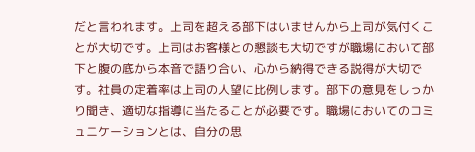だと言われます。上司を超える部下はいませんから上司が気付くことが大切です。上司はお客様との懇談も大切ですが職場において部下と腹の底から本音で語り合い、心から納得できる説得が大切です。社員の定着率は上司の人望に比例します。部下の意見をしっかり聞き、適切な指導に当たることが必要です。職場においてのコミュニケーションとは、自分の思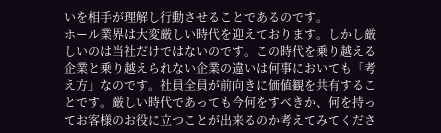いを相手が理解し行動させることであるのです。
ホール業界は大変厳しい時代を迎えております。しかし厳しいのは当社だけではないのです。この時代を乗り越える企業と乗り越えられない企業の違いは何事においても「考え方」なのです。社員全員が前向きに価値観を共有することです。厳しい時代であっても今何をすべきか、何を持ってお客様のお役に立つことが出来るのか考えてみてくださ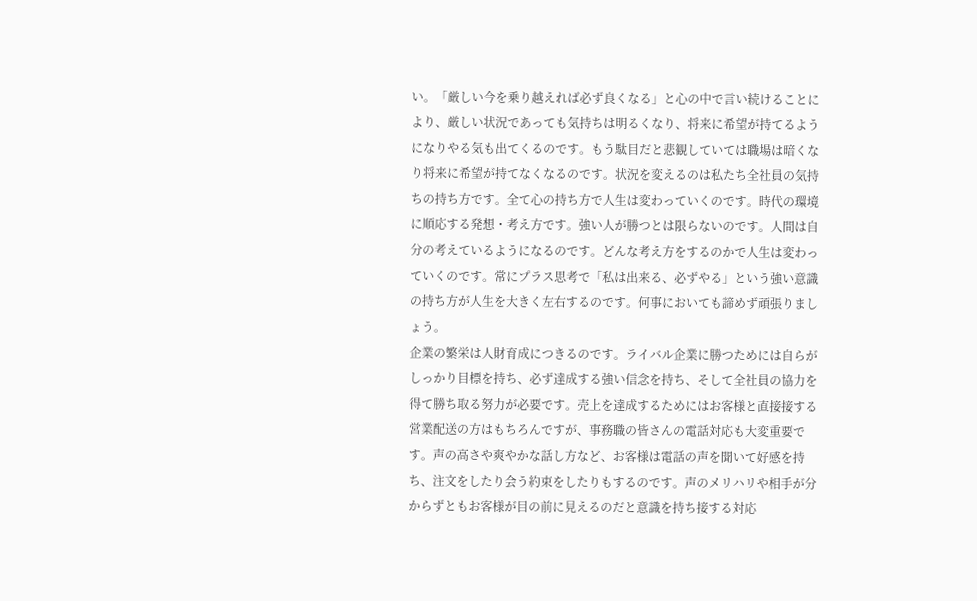い。「厳しい今を乗り越えれば必ず良くなる」と心の中で言い続けることにより、厳しい状況であっても気持ちは明るくなり、将来に希望が持てるようになりやる気も出てくるのです。もう駄目だと悲観していては職場は暗くなり将来に希望が持てなくなるのです。状況を変えるのは私たち全社員の気持ちの持ち方です。全て心の持ち方で人生は変わっていくのです。時代の環境に順応する発想・考え方です。強い人が勝つとは限らないのです。人間は自分の考えているようになるのです。どんな考え方をするのかで人生は変わっていくのです。常にプラス思考で「私は出来る、必ずやる」という強い意識の持ち方が人生を大きく左右するのです。何事においても諦めず頑張りましょう。
企業の繁栄は人財育成につきるのです。ライバル企業に勝つためには自らがしっかり目標を持ち、必ず達成する強い信念を持ち、そして全社員の協力を得て勝ち取る努力が必要です。売上を達成するためにはお客様と直接接する営業配送の方はもちろんですが、事務職の皆さんの電話対応も大変重要です。声の高さや爽やかな話し方など、お客様は電話の声を聞いて好感を持ち、注文をしたり会う約束をしたりもするのです。声のメリハリや相手が分からずともお客様が目の前に見えるのだと意識を持ち接する対応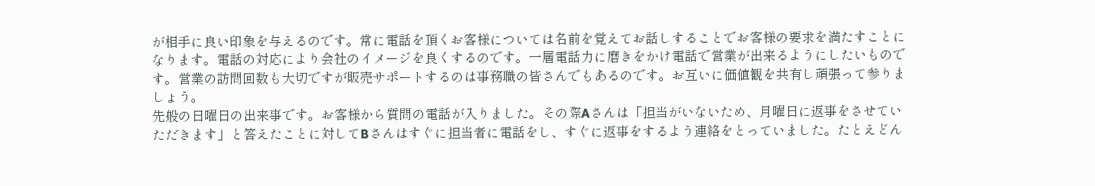が相手に良い印象を与えるのです。常に電話を頂くお客様については名前を覚えてお話しすることでお客様の要求を満たすことになります。電話の対応により会社のイメージを良くするのです。一層電話力に磨きをかけ電話で営業が出来るようにしたいものです。営業の訪問回数も大切ですが販売サポートするのは事務職の皆さんでもあるのです。お互いに価値観を共有し頑張って参りましょう。
先般の日曜日の出来事です。お客様から質問の電話が入りました。その際Aさんは「担当がいないため、月曜日に返事をさせていただきます」と答えたことに対してBさんはすぐに担当者に電話をし、すぐに返事をするよう連絡をとっていました。たとえどん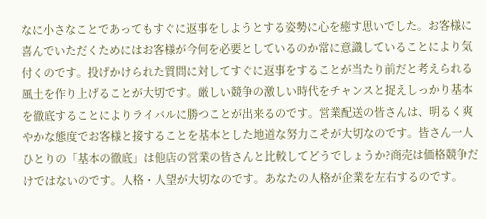なに小さなことであってもすぐに返事をしようとする姿勢に心を癒す思いでした。お客様に喜んでいただくためにはお客様が今何を必要としているのか常に意識していることにより気付くのです。投げかけられた質問に対してすぐに返事をすることが当たり前だと考えられる風土を作り上げることが大切です。厳しい競争の激しい時代をチャンスと捉えしっかり基本を徹底することによりライバルに勝つことが出来るのです。営業配送の皆さんは、明るく爽やかな態度でお客様と接することを基本とした地道な努力こそが大切なのです。皆さん一人ひとりの「基本の徹底」は他店の営業の皆さんと比較してどうでしょうか?商売は価格競争だけではないのです。人格・人望が大切なのです。あなたの人格が企業を左右するのです。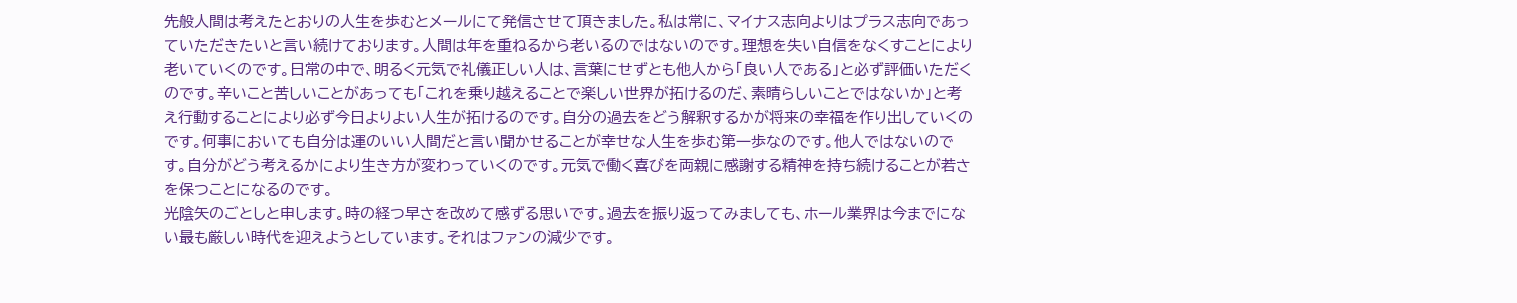先般人間は考えたとおりの人生を歩むとメールにて発信させて頂きました。私は常に、マイナス志向よりはプラス志向であっていただきたいと言い続けております。人間は年を重ねるから老いるのではないのです。理想を失い自信をなくすことにより老いていくのです。日常の中で、明るく元気で礼儀正しい人は、言葉にせずとも他人から「良い人である」と必ず評価いただくのです。辛いこと苦しいことがあっても「これを乗り越えることで楽しい世界が拓けるのだ、素晴らしいことではないか」と考え行動することにより必ず今日よりよい人生が拓けるのです。自分の過去をどう解釈するかが将来の幸福を作り出していくのです。何事においても自分は運のいい人間だと言い聞かせることが幸せな人生を歩む第一歩なのです。他人ではないのです。自分がどう考えるかにより生き方が変わっていくのです。元気で働く喜びを両親に感謝する精神を持ち続けることが若さを保つことになるのです。
光陰矢のごとしと申します。時の経つ早さを改めて感ずる思いです。過去を振り返ってみましても、ホール業界は今までにない最も厳しい時代を迎えようとしています。それはファンの減少です。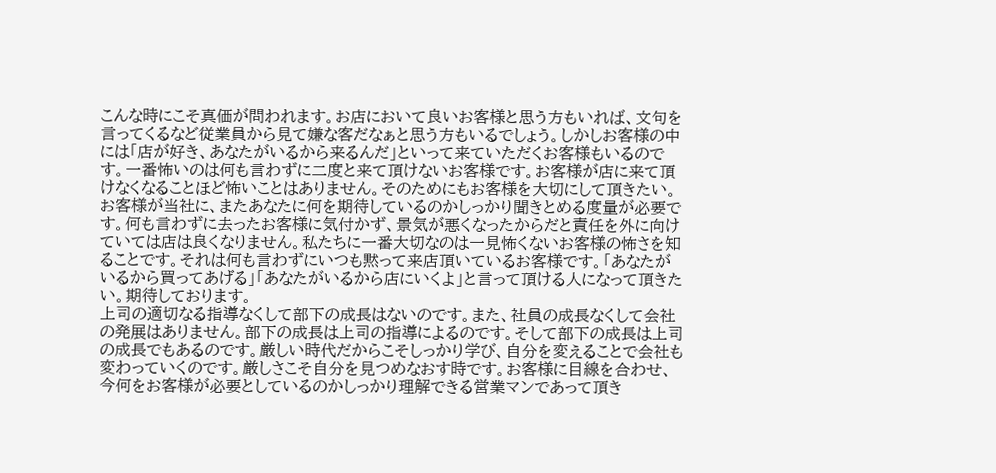こんな時にこそ真価が問われます。お店において良いお客様と思う方もいれば、文句を言ってくるなど従業員から見て嫌な客だなぁと思う方もいるでしょう。しかしお客様の中には「店が好き、あなたがいるから来るんだ」といって来ていただくお客様もいるのです。一番怖いのは何も言わずに二度と来て頂けないお客様です。お客様が店に来て頂けなくなることほど怖いことはありません。そのためにもお客様を大切にして頂きたい。お客様が当社に、またあなたに何を期待しているのかしっかり聞きとめる度量が必要です。何も言わずに去ったお客様に気付かず、景気が悪くなったからだと責任を外に向けていては店は良くなりません。私たちに一番大切なのは一見怖くないお客様の怖さを知ることです。それは何も言わずにいつも黙って来店頂いているお客様です。「あなたがいるから買ってあげる」「あなたがいるから店にいくよ」と言って頂ける人になって頂きたい。期待しております。
上司の適切なる指導なくして部下の成長はないのです。また、社員の成長なくして会社の発展はありません。部下の成長は上司の指導によるのです。そして部下の成長は上司の成長でもあるのです。厳しい時代だからこそしっかり学び、自分を変えることで会社も変わっていくのです。厳しさこそ自分を見つめなおす時です。お客様に目線を合わせ、今何をお客様が必要としているのかしっかり理解できる営業マンであって頂き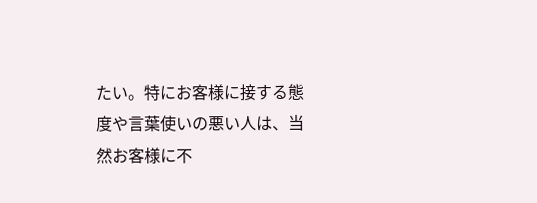たい。特にお客様に接する態度や言葉使いの悪い人は、当然お客様に不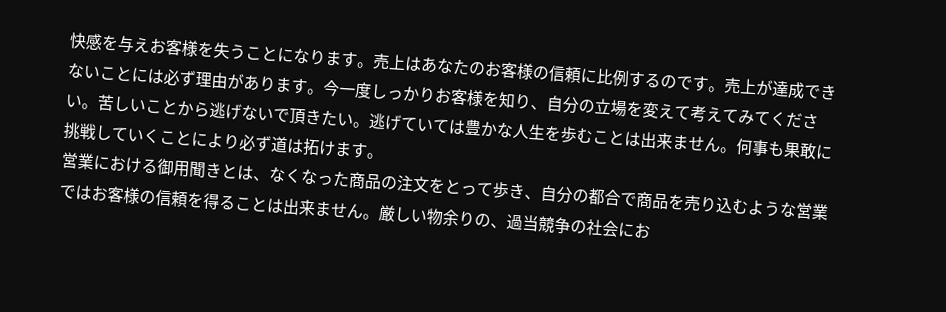快感を与えお客様を失うことになります。売上はあなたのお客様の信頼に比例するのです。売上が達成できないことには必ず理由があります。今一度しっかりお客様を知り、自分の立場を変えて考えてみてください。苦しいことから逃げないで頂きたい。逃げていては豊かな人生を歩むことは出来ません。何事も果敢に挑戦していくことにより必ず道は拓けます。
営業における御用聞きとは、なくなった商品の注文をとって歩き、自分の都合で商品を売り込むような営業ではお客様の信頼を得ることは出来ません。厳しい物余りの、過当競争の社会にお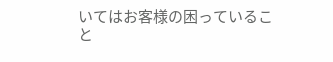いてはお客様の困っていること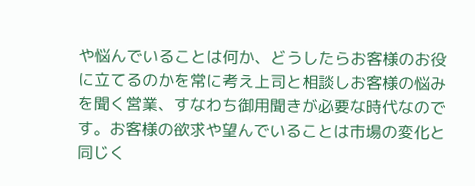や悩んでいることは何か、どうしたらお客様のお役に立てるのかを常に考え上司と相談しお客様の悩みを聞く営業、すなわち御用聞きが必要な時代なのです。お客様の欲求や望んでいることは市場の変化と同じく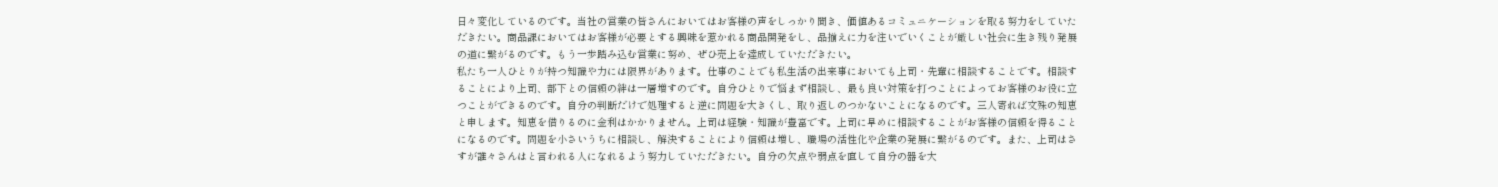日々変化しているのです。当社の営業の皆さんにおいてはお客様の声をしっかり聞き、価値あるコミュニケーションを取る努力をしていただきたい。商品課においてはお客様が必要とする興味を惹かれる商品開発をし、品揃えに力を注いでいくことが厳しい社会に生き残り発展の道に繋がるのです。もう一歩踏み込む営業に努め、ぜひ売上を達成していただきたい。
私たち一人ひとりが持つ知識や力には限界があります。仕事のことでも私生活の出来事においても上司・先輩に相談することです。相談することにより上司、部下との信頼の絆は一層増すのです。自分ひとりで悩まず相談し、最も良い対策を打つことによってお客様のお役に立つことができるのです。自分の判断だけで処理すると逆に問題を大きくし、取り返しのつかないことになるのです。三人寄れば文殊の知恵と申します。知恵を借りるのに金利はかかりません。上司は経験・知識が豊富です。上司に早めに相談することがお客様の信頼を得ることになるのです。問題を小さいうちに相談し、解決することにより信頼は増し、職場の活性化や企業の発展に繋がるのです。また、上司はさすが誰々さんはと言われる人になれるよう努力していただきたい。自分の欠点や弱点を直して自分の器を大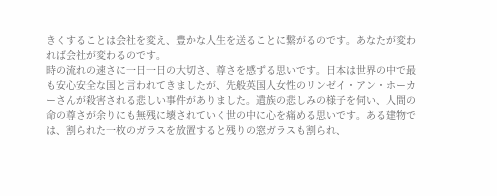きくすることは会社を変え、豊かな人生を送ることに繋がるのです。あなたが変われば会社が変わるのです。
時の流れの速さに一日一日の大切さ、尊さを感ずる思いです。日本は世界の中で最も安心安全な国と言われてきましたが、先般英国人女性のリンゼイ・アン・ホーカーさんが殺害される悲しい事件がありました。遺族の悲しみの様子を伺い、人間の命の尊さが余りにも無残に壊されていく世の中に心を痛める思いです。ある建物では、割られた一枚のガラスを放置すると残りの窓ガラスも割られ、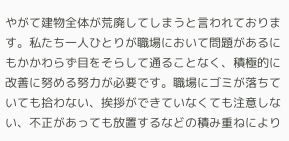やがて建物全体が荒廃してしまうと言われております。私たち一人ひとりが職場において問題があるにもかかわらず目をそらして通ることなく、積極的に改善に努める努力が必要です。職場にゴミが落ちていても拾わない、挨拶ができていなくても注意しない、不正があっても放置するなどの積み重ねにより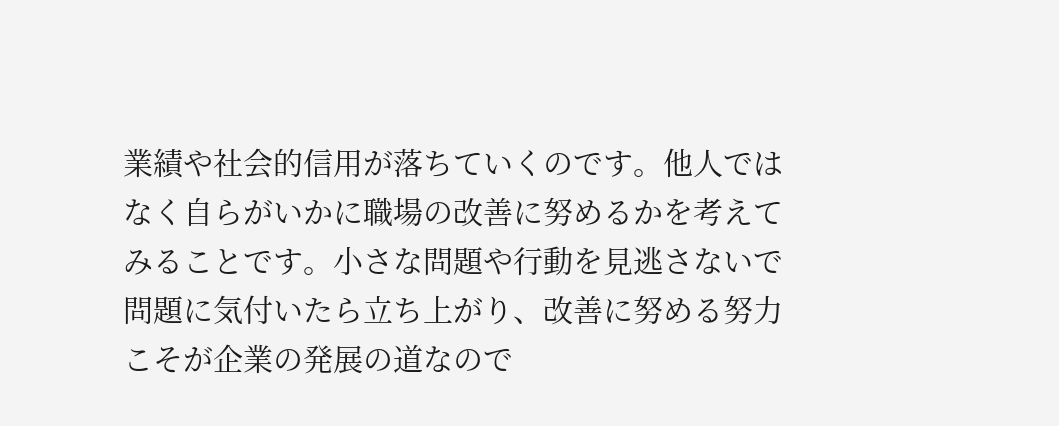業績や社会的信用が落ちていくのです。他人ではなく自らがいかに職場の改善に努めるかを考えてみることです。小さな問題や行動を見逃さないで問題に気付いたら立ち上がり、改善に努める努力こそが企業の発展の道なので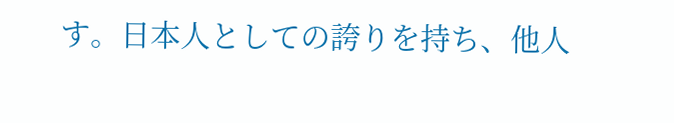す。日本人としての誇りを持ち、他人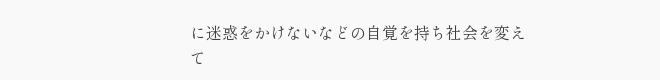に迷惑をかけないなどの自覚を持ち社会を変えて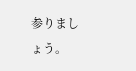参りましょう。